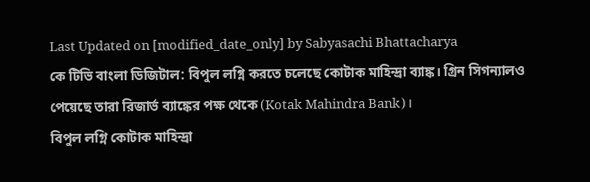Last Updated on [modified_date_only] by Sabyasachi Bhattacharya
কে টিভি বাংলা ডিজিটাল: বিপুল লগ্নি করতে চলেছে কোটাক মাহিন্দ্রা ব্যাঙ্ক। গ্রিন সিগন্যালও পেয়েছে তারা রিজার্ভ ব্যাঙ্কের পক্ষ থেকে (Kotak Mahindra Bank)।
বিপুল লগ্নি কোটাক মাহিন্দ্রা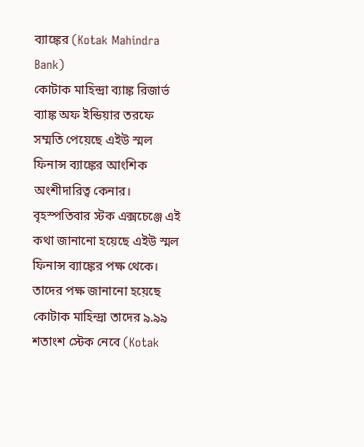ব্যাঙ্কের (Kotak Mahindra Bank)
কোটাক মাহিন্দ্রা ব্যাঙ্ক রিজার্ভ ব্যাঙ্ক অফ ইন্ডিয়ার তরফে সম্মতি পেয়েছে এইউ স্মল ফিনান্স ব্যাঙ্কের আংশিক অংশীদারিত্ব কেনার। বৃহস্পতিবার স্টক এক্সচেঞ্জে এই কথা জানানো হয়েছে এইউ স্মল ফিনান্স ব্যাঙ্কের পক্ষ থেকে। তাদের পক্ষ জানানো হয়েছে কোটাক মাহিন্দ্রা তাদের ৯.৯৯ শতাংশ স্টেক নেবে (Kotak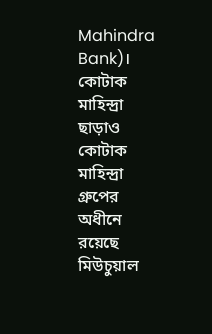Mahindra Bank)।
কোটাক মাহিন্দ্রা ছাড়াও কোটাক মাহিন্দ্রা গ্রুপের অধীনে রয়েছে মিউচুয়াল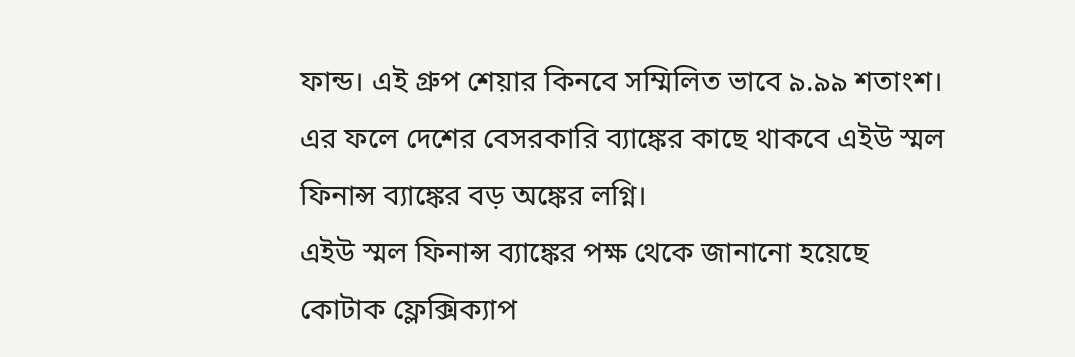ফান্ড। এই গ্রুপ শেয়ার কিনবে সম্মিলিত ভাবে ৯.৯৯ শতাংশ। এর ফলে দেশের বেসরকারি ব্যাঙ্কের কাছে থাকবে এইউ স্মল ফিনান্স ব্যাঙ্কের বড় অঙ্কের লগ্নি।
এইউ স্মল ফিনান্স ব্যাঙ্কের পক্ষ থেকে জানানো হয়েছে কোটাক ফ্লেক্সিক্যাপ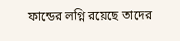ফান্ডের লগ্নি রয়েছে তাদের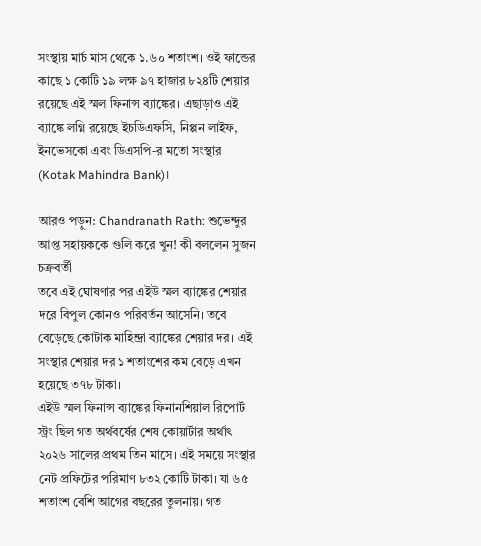সংস্থায় মার্চ মাস থেকে ১.৬০ শতাংশ। ওই ফান্ডের কাছে ১ কোটি ১৯ লক্ষ ৯৭ হাজার ৮২৪টি শেয়ার রয়েছে এই স্মল ফিনান্স ব্যাঙ্কের। এছাড়াও এই ব্যাঙ্কে লগ্নি রয়েছে ইচডিএফসি, নিপ্পন লাইফ, ইনভেসকো এবং ডিএসপি-র মতো সংস্থার (Kotak Mahindra Bank)।

আরও পড়ুন: Chandranath Rath: শুভেন্দুর আপ্ত সহায়ককে গুলি করে খুন! কী বললেন সুজন চক্রবর্তী
তবে এই ঘোষণার পর এইউ স্মল ব্যাঙ্কের শেয়ার দরে বিপুল কোনও পরিবর্তন আসেনি। তবে বেড়েছে কোটাক মাহিন্দ্রা ব্যাঙ্কের শেয়ার দর। এই সংস্থার শেয়ার দর ১ শতাংশের কম বেড়ে এখন হয়েছে ৩৭৮ টাকা।
এইউ স্মল ফিনান্স ব্যাঙ্কের ফিনানশিয়াল রিপোর্ট স্ট্রং ছিল গত অর্থবর্ষের শেষ কোয়ার্টার অর্থাৎ ২০২৬ সালের প্রথম তিন মাসে। এই সময়ে সংস্থার নেট প্রফিটের পরিমাণ ৮৩২ কোটি টাকা। যা ৬৫ শতাংশ বেশি আগের বছরের তুলনায়। গত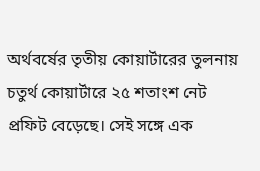অর্থবর্ষের তৃতীয় কোয়ার্টারের তুলনায় চতুর্থ কোয়ার্টারে ২৫ শতাংশ নেট প্রফিট বেড়েছে। সেই সঙ্গে এক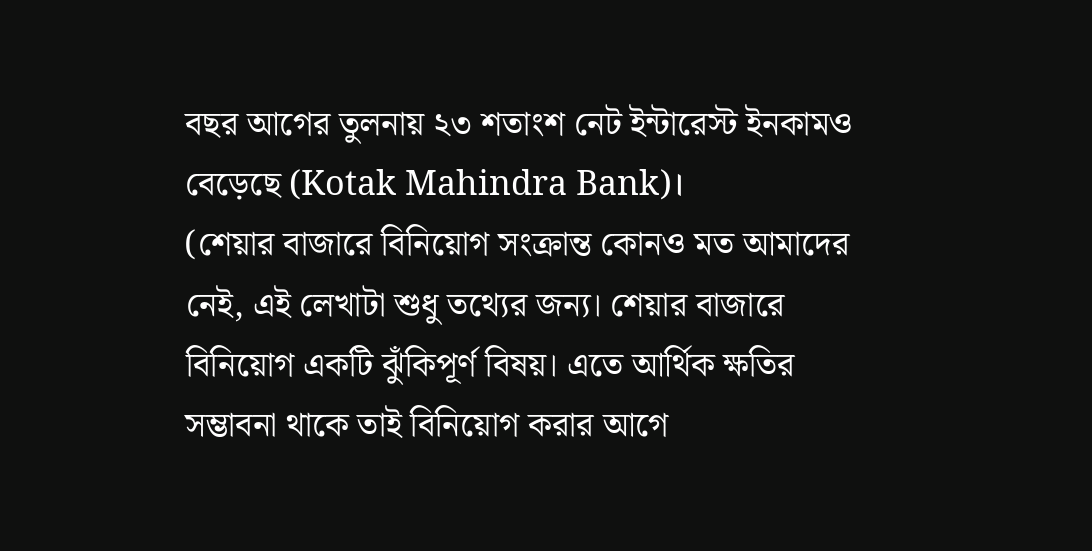বছর আগের তুলনায় ২৩ শতাংশ নেট ইন্টারেস্ট ইনকামও বেড়েছে (Kotak Mahindra Bank)।
(শেয়ার বাজারে বিনিয়োগ সংক্রান্ত কোনও মত আমাদের নেই, এই লেখাটা শুধু তথ্যের জন্য। শেয়ার বাজারে বিনিয়োগ একটি ঝুঁকিপূর্ণ বিষয়। এতে আর্থিক ক্ষতির সম্ভাবনা থাকে তাই বিনিয়োগ করার আগে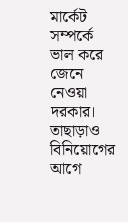মার্কেট সম্পর্কে ভাল করে জেনে নেওয়া দরকার। তাছাড়াও বিনিয়োগের আগে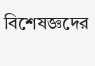বিশেষজ্ঞদের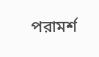পরামর্শ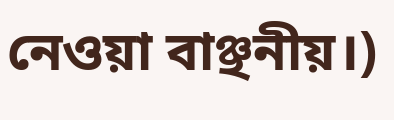নেওয়া বাঞ্ছনীয়।)